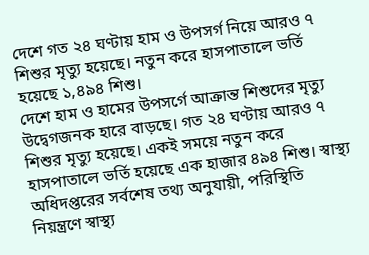দেশে গত ২৪ ঘণ্টায় হাম ও উপসর্গ নিয়ে আরও ৭ শিশুর মৃত্যু হয়েছে। নতুন করে হাসপাতালে ভর্তি হয়েছে ১,৪৯৪ শিশু।
দেশে হাম ও হামের উপসর্গে আক্রান্ত শিশুদের মৃত্যু উদ্বেগজনক হারে বাড়ছে। গত ২৪ ঘণ্টায় আরও ৭ শিশুর মৃত্যু হয়েছে। একই সময়ে নতুন করে হাসপাতালে ভর্তি হয়েছে এক হাজার ৪৯৪ শিশু। স্বাস্থ্য অধিদপ্তরের সর্বশেষ তথ্য অনুযায়ী, পরিস্থিতি নিয়ন্ত্রণে স্বাস্থ্য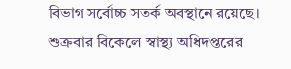বিভাগ সর্বোচ্চ সতর্ক অবস্থানে রয়েছে।
শুক্রবার বিকেলে স্বাস্থ্য অধিদপ্তরের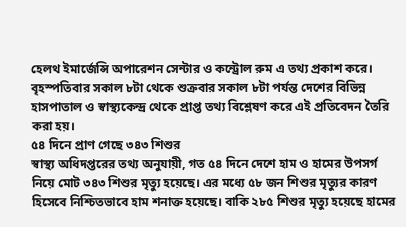হেলথ ইমার্জেন্সি অপারেশন সেন্টার ও কন্ট্রোল রুম এ তথ্য প্রকাশ করে। বৃহস্পতিবার সকাল ৮টা থেকে শুক্রবার সকাল ৮টা পর্যন্ত দেশের বিভিন্ন হাসপাতাল ও স্বাস্থ্যকেন্দ্র থেকে প্রাপ্ত তথ্য বিশ্লেষণ করে এই প্রতিবেদন তৈরি করা হয়।
৫৪ দিনে প্রাণ গেছে ৩৪৩ শিশুর
স্বাস্থ্য অধিদপ্তরের তথ্য অনুযায়ী, গত ৫৪ দিনে দেশে হাম ও হামের উপসর্গ নিয়ে মোট ৩৪৩ শিশুর মৃত্যু হয়েছে। এর মধ্যে ৫৮ জন শিশুর মৃত্যুর কারণ হিসেবে নিশ্চিতভাবে হাম শনাক্ত হয়েছে। বাকি ২৮৫ শিশুর মৃত্যু হয়েছে হামের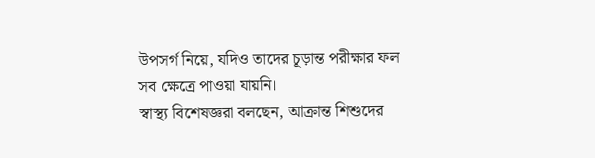উপসর্গ নিয়ে, যদিও তাদের চূড়ান্ত পরীক্ষার ফল সব ক্ষেত্রে পাওয়া যায়নি।
স্বাস্থ্য বিশেষজ্ঞরা বলছেন, আক্রান্ত শিশুদের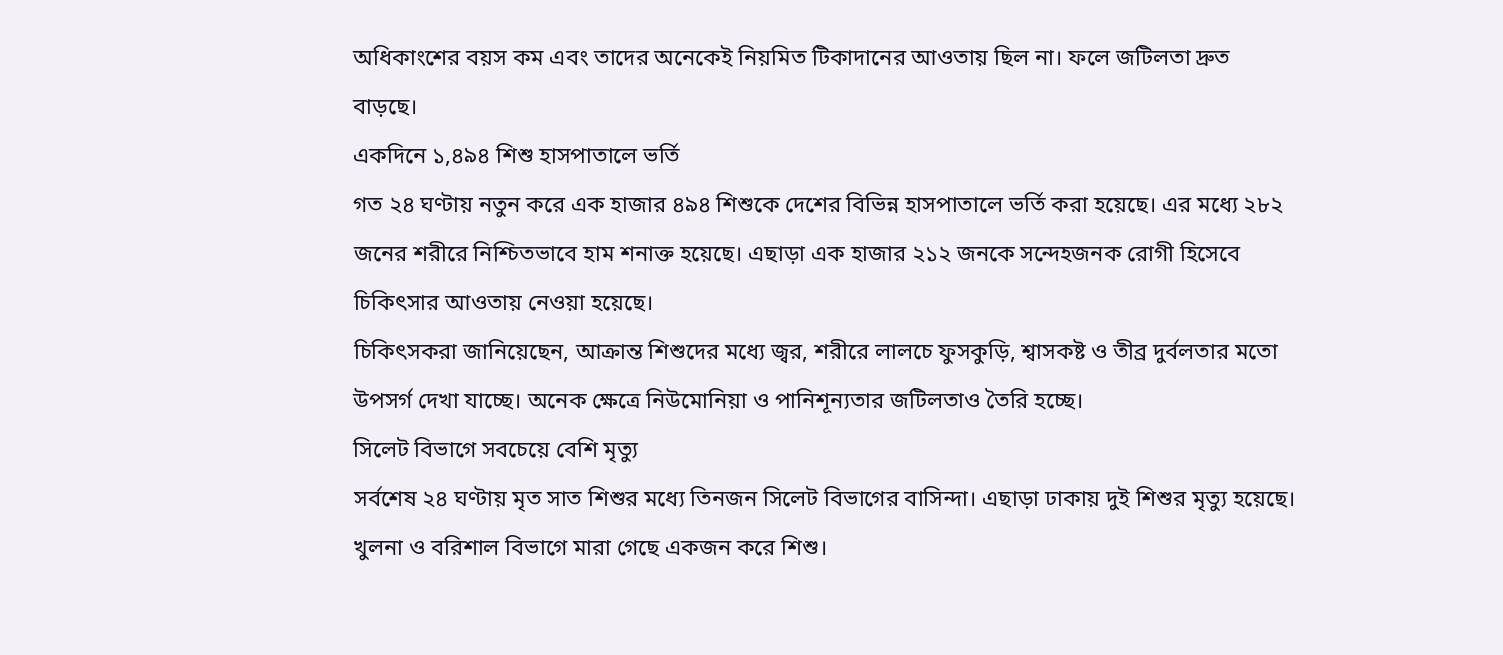অধিকাংশের বয়স কম এবং তাদের অনেকেই নিয়মিত টিকাদানের আওতায় ছিল না। ফলে জটিলতা দ্রুত বাড়ছে।
একদিনে ১,৪৯৪ শিশু হাসপাতালে ভর্তি
গত ২৪ ঘণ্টায় নতুন করে এক হাজার ৪৯৪ শিশুকে দেশের বিভিন্ন হাসপাতালে ভর্তি করা হয়েছে। এর মধ্যে ২৮২ জনের শরীরে নিশ্চিতভাবে হাম শনাক্ত হয়েছে। এছাড়া এক হাজার ২১২ জনকে সন্দেহজনক রোগী হিসেবে চিকিৎসার আওতায় নেওয়া হয়েছে।
চিকিৎসকরা জানিয়েছেন, আক্রান্ত শিশুদের মধ্যে জ্বর, শরীরে লালচে ফুসকুড়ি, শ্বাসকষ্ট ও তীব্র দুর্বলতার মতো উপসর্গ দেখা যাচ্ছে। অনেক ক্ষেত্রে নিউমোনিয়া ও পানিশূন্যতার জটিলতাও তৈরি হচ্ছে।
সিলেট বিভাগে সবচেয়ে বেশি মৃত্যু
সর্বশেষ ২৪ ঘণ্টায় মৃত সাত শিশুর মধ্যে তিনজন সিলেট বিভাগের বাসিন্দা। এছাড়া ঢাকায় দুই শিশুর মৃত্যু হয়েছে। খুলনা ও বরিশাল বিভাগে মারা গেছে একজন করে শিশু।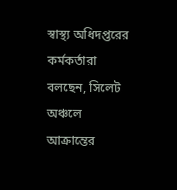স্বাস্থ্য অধিদপ্তরের কর্মকর্তারা বলছেন, সিলেট অঞ্চলে আক্রান্তের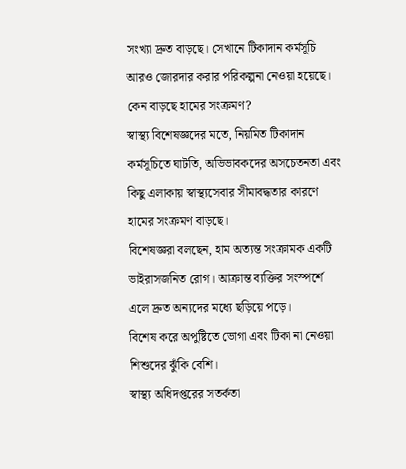সংখ্যা দ্রুত বাড়ছে। সেখানে টিকাদান কর্মসূচি আরও জোরদার করার পরিকল্পনা নেওয়া হয়েছে।
কেন বাড়ছে হামের সংক্রমণ?
স্বাস্থ্য বিশেষজ্ঞদের মতে, নিয়মিত টিকাদান কর্মসূচিতে ঘাটতি, অভিভাবকদের অসচেতনতা এবং কিছু এলাকায় স্বাস্থ্যসেবার সীমাবদ্ধতার কারণে হামের সংক্রমণ বাড়ছে।
বিশেষজ্ঞরা বলছেন, হাম অত্যন্ত সংক্রামক একটি ভাইরাসজনিত রোগ। আক্রান্ত ব্যক্তির সংস্পর্শে এলে দ্রুত অন্যদের মধ্যে ছড়িয়ে পড়ে।
বিশেষ করে অপুষ্টিতে ভোগা এবং টিকা না নেওয়া শিশুদের ঝুঁকি বেশি।
স্বাস্থ্য অধিদপ্তরের সতর্কতা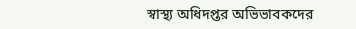স্বাস্থ্য অধিদপ্তর অভিভাবকদের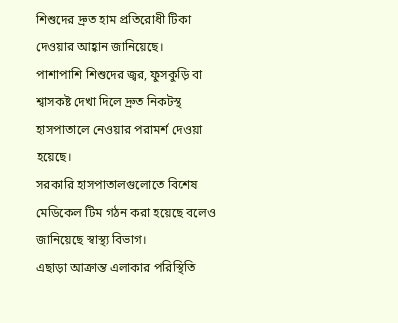শিশুদের দ্রুত হাম প্রতিরোধী টিকা দেওয়ার আহ্বান জানিয়েছে।
পাশাপাশি শিশুদের জ্বর, ফুসকুড়ি বা শ্বাসকষ্ট দেখা দিলে দ্রুত নিকটস্থ হাসপাতালে নেওয়ার পরামর্শ দেওয়া হয়েছে।
সরকারি হাসপাতালগুলোতে বিশেষ মেডিকেল টিম গঠন করা হয়েছে বলেও জানিয়েছে স্বাস্থ্য বিভাগ।
এছাড়া আক্রান্ত এলাকার পরিস্থিতি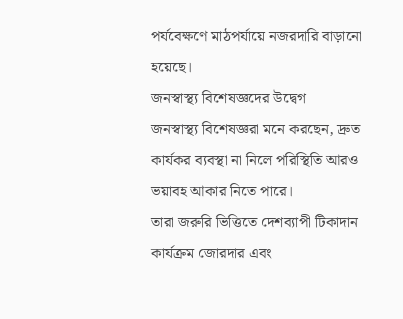পর্যবেক্ষণে মাঠপর্যায়ে নজরদারি বাড়ানো হয়েছে।
জনস্বাস্থ্য বিশেষজ্ঞদের উদ্বেগ
জনস্বাস্থ্য বিশেষজ্ঞরা মনে করছেন, দ্রুত কার্যকর ব্যবস্থা না নিলে পরিস্থিতি আরও ভয়াবহ আকার নিতে পারে।
তারা জরুরি ভিত্তিতে দেশব্যাপী টিকাদান কার্যক্রম জোরদার এবং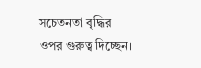সচেতনতা বৃদ্ধির ওপর গুরুত্ব দিচ্ছেন।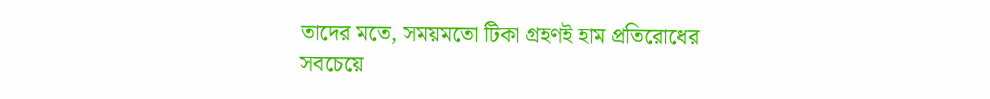তাদের মতে, সময়মতো টিকা গ্রহণই হাম প্রতিরোধের সবচেয়ে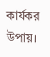কার্যকর উপায়।